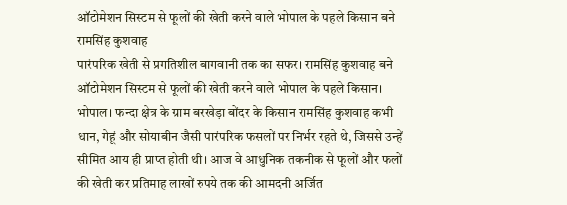ऑटोमेशन सिस्टम से फूलों की खेती करने वाले भोपाल के पहले किसान बने रामसिंह कुशवाह
पारंपरिक खेती से प्रगतिशील बागवानी तक का सफर। रामसिंह कुशवाह बने ऑटोमेशन सिस्टम से फूलों की खेती करने वाले भोपाल के पहले किसान।
भोपाल। फन्दा क्षेत्र के ग्राम बरखेड़ा बोंदर के किसान रामसिंह कुशवाह कभी धान, गेहूं और सोयाबीन जैसी पारंपरिक फसलों पर निर्भर रहते थे, जिससे उन्हें सीमित आय ही प्राप्त होती थी। आज वे आधुनिक तकनीक से फूलों और फलों की खेती कर प्रतिमाह लाखों रुपये तक की आमदनी अर्जित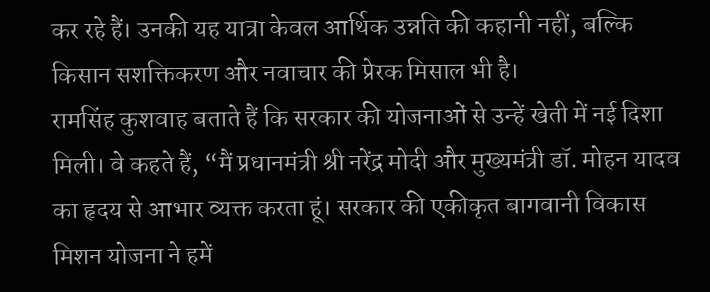कर रहे हैं। उनकी यह यात्रा केवल आर्थिक उन्नति की कहानी नहीं, बल्कि किसान सशक्तिकरण और नवाचार की प्रेरक मिसाल भी है।
रामसिंह कुशवाह बताते हैं कि सरकार की योजनाओं से उन्हें खेती में नई दिशा मिली। वे कहते हैं, “मैं प्रधानमंत्री श्री नरेंद्र मोदी और मुख्यमंत्री डॉ. मोहन यादव का हृदय से आभार व्यक्त करता हूं। सरकार की एकीकृत बागवानी विकास मिशन योजना ने हमें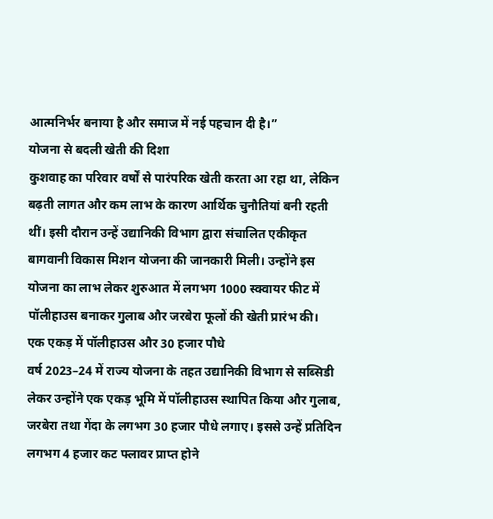आत्मनिर्भर बनाया है और समाज में नई पहचान दी है।”
योजना से बदली खेती की दिशा
कुशवाह का परिवार वर्षों से पारंपरिक खेती करता आ रहा था, लेकिन बढ़ती लागत और कम लाभ के कारण आर्थिक चुनौतियां बनी रहती थीं। इसी दौरान उन्हें उद्यानिकी विभाग द्वारा संचालित एकीकृत बागवानी विकास मिशन योजना की जानकारी मिली। उन्होंने इस योजना का लाभ लेकर शुरुआत में लगभग 1000 स्क्वायर फीट में पॉलीहाउस बनाकर गुलाब और जरबेरा फूलों की खेती प्रारंभ की।
एक एकड़ में पॉलीहाउस और 30 हजार पौधे
वर्ष 2023–24 में राज्य योजना के तहत उद्यानिकी विभाग से सब्सिडी लेकर उन्होंने एक एकड़ भूमि में पॉलीहाउस स्थापित किया और गुलाब, जरबेरा तथा गेंदा के लगभग 30 हजार पौधे लगाए। इससे उन्हें प्रतिदिन लगभग 4 हजार कट फ्लावर प्राप्त होने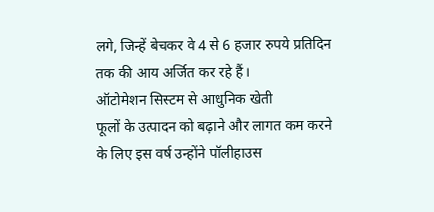लगे, जिन्हें बेचकर वे 4 से 6 हजार रुपये प्रतिदिन तक की आय अर्जित कर रहे हैं।
ऑटोमेशन सिस्टम से आधुनिक खेती
फूलों के उत्पादन को बढ़ाने और लागत कम करने के लिए इस वर्ष उन्होंने पॉलीहाउस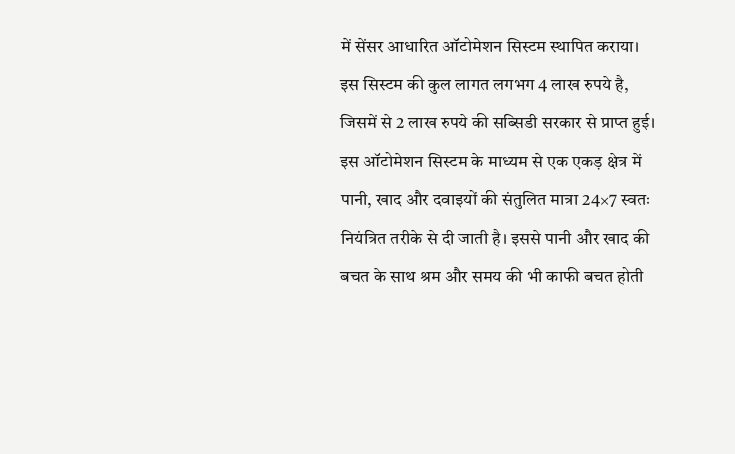में सेंसर आधारित ऑटोमेशन सिस्टम स्थापित कराया। इस सिस्टम की कुल लागत लगभग 4 लाख रुपये है, जिसमें से 2 लाख रुपये की सब्सिडी सरकार से प्राप्त हुई।
इस ऑटोमेशन सिस्टम के माध्यम से एक एकड़ क्षेत्र में पानी, खाद और दवाइयों की संतुलित मात्रा 24×7 स्वतः नियंत्रित तरीके से दी जाती है। इससे पानी और खाद की बचत के साथ श्रम और समय की भी काफी बचत होती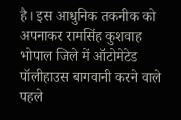है। इस आधुनिक तकनीक को अपनाकर रामसिंह कुशवाह भोपाल जिले में ऑटोमेटेड पॉलीहाउस बागवानी करने वाले पहले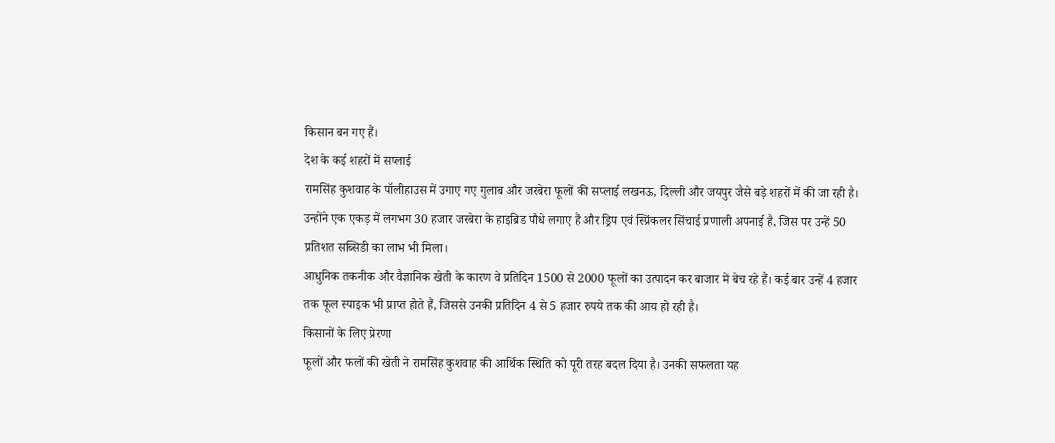किसान बन गए हैं।
देश के कई शहरों में सप्लाई
रामसिंह कुशवाह के पॉलीहाउस में उगाए गए गुलाब और जरबेरा फूलों की सप्लाई लखनऊ, दिल्ली और जयपुर जैसे बड़े शहरों में की जा रही है। उन्होंने एक एकड़ में लगभग 30 हजार जरबेरा के हाइब्रिड पौधे लगाए हैं और ड्रिप एवं स्प्रिंकलर सिंचाई प्रणाली अपनाई है, जिस पर उन्हें 50 प्रतिशत सब्सिडी का लाभ भी मिला।
आधुनिक तकनीक और वैज्ञानिक खेती के कारण वे प्रतिदिन 1500 से 2000 फूलों का उत्पादन कर बाजार में बेच रहे हैं। कई बार उन्हें 4 हजार तक फूल स्पाइक भी प्राप्त होते हैं, जिससे उनकी प्रतिदिन 4 से 5 हजार रुपये तक की आय हो रही है।
किसानों के लिए प्रेरणा
फूलों और फलों की खेती ने रामसिंह कुशवाह की आर्थिक स्थिति को पूरी तरह बदल दिया है। उनकी सफलता यह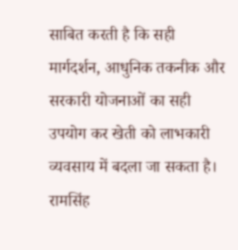साबित करती है कि सही मार्गदर्शन, आधुनिक तकनीक और सरकारी योजनाओं का सही उपयोग कर खेती को लाभकारी व्यवसाय में बदला जा सकता है।
रामसिंह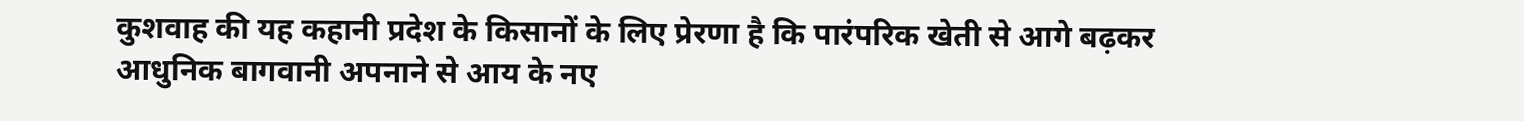कुशवाह की यह कहानी प्रदेश के किसानों के लिए प्रेरणा है कि पारंपरिक खेती से आगे बढ़कर आधुनिक बागवानी अपनाने से आय के नए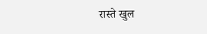रास्ते खुल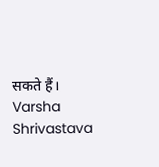सकते हैं।
Varsha Shrivastava